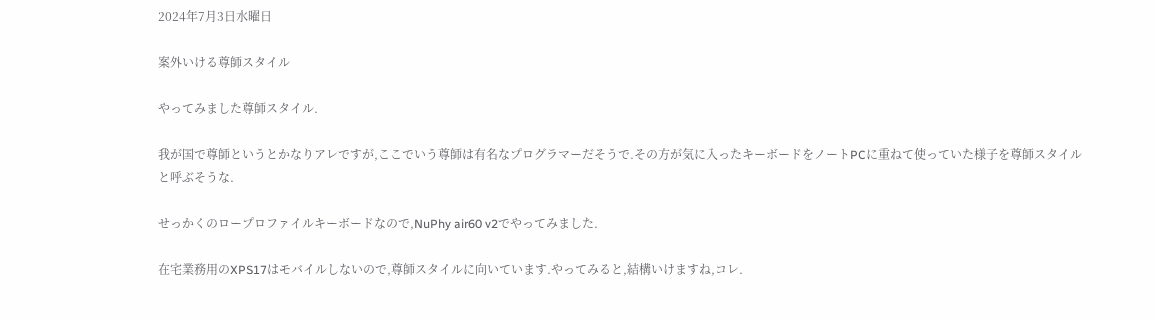2024年7月3日水曜日

案外いける尊師スタイル

やってみました尊師スタイル.

我が国で尊師というとかなりアレですが,ここでいう尊師は有名なプログラマーだそうで.その方が気に入ったキーボードをノートPCに重ねて使っていた様子を尊師スタイルと呼ぶそうな.

せっかくのロープロファイルキーボードなので,NuPhy air60 v2でやってみました.

在宅業務用のXPS17はモバイルしないので,尊師スタイルに向いています.やってみると,結構いけますね,コレ.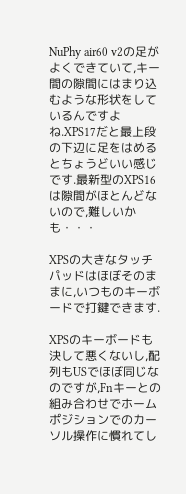NuPhy air60 v2の足がよくできていて,キー間の隙間にはまり込むような形状をしているんですよね.XPS17だと最上段の下辺に足をはめるとちょうどいい感じです.最新型のXPS16は隙間がほとんどないので,難しいかも・・・

XPSの大きなタッチパッドはほぼそのままに,いつものキーボードで打鍵できます.

XPSのキーボードも決して悪くないし,配列もUSでほぼ同じなのですが,Fnキーとの組み合わせでホームポジションでのカーソル操作に慣れてし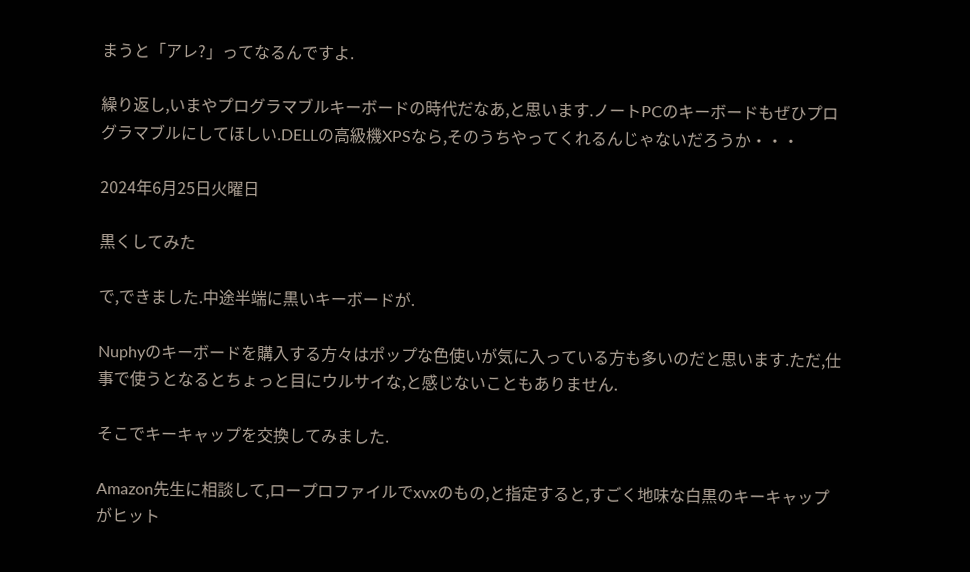まうと「アレ?」ってなるんですよ.

繰り返し,いまやプログラマブルキーボードの時代だなあ,と思います.ノートPCのキーボードもぜひプログラマブルにしてほしい.DELLの高級機XPSなら,そのうちやってくれるんじゃないだろうか・・・

2024年6月25日火曜日

黒くしてみた

で,できました.中途半端に黒いキーボードが.

Nuphyのキーボードを購入する方々はポップな色使いが気に入っている方も多いのだと思います.ただ,仕事で使うとなるとちょっと目にウルサイな,と感じないこともありません.

そこでキーキャップを交換してみました.

Amazon先生に相談して,ロープロファイルでxvxのもの,と指定すると,すごく地味な白黒のキーキャップがヒット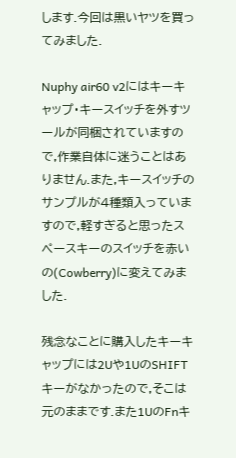します.今回は黒いヤツを買ってみました.

Nuphy air60 v2にはキーキャップ・キースイッチを外すツールが同梱されていますので,作業自体に迷うことはありません.また,キースイッチのサンプルが4種類入っていますので,軽すぎると思ったスペースキーのスイッチを赤いの(Cowberry)に変えてみました.

残念なことに購入したキーキャップには2Uや1UのSHIFTキーがなかったので,そこは元のままです.また1UのFnキ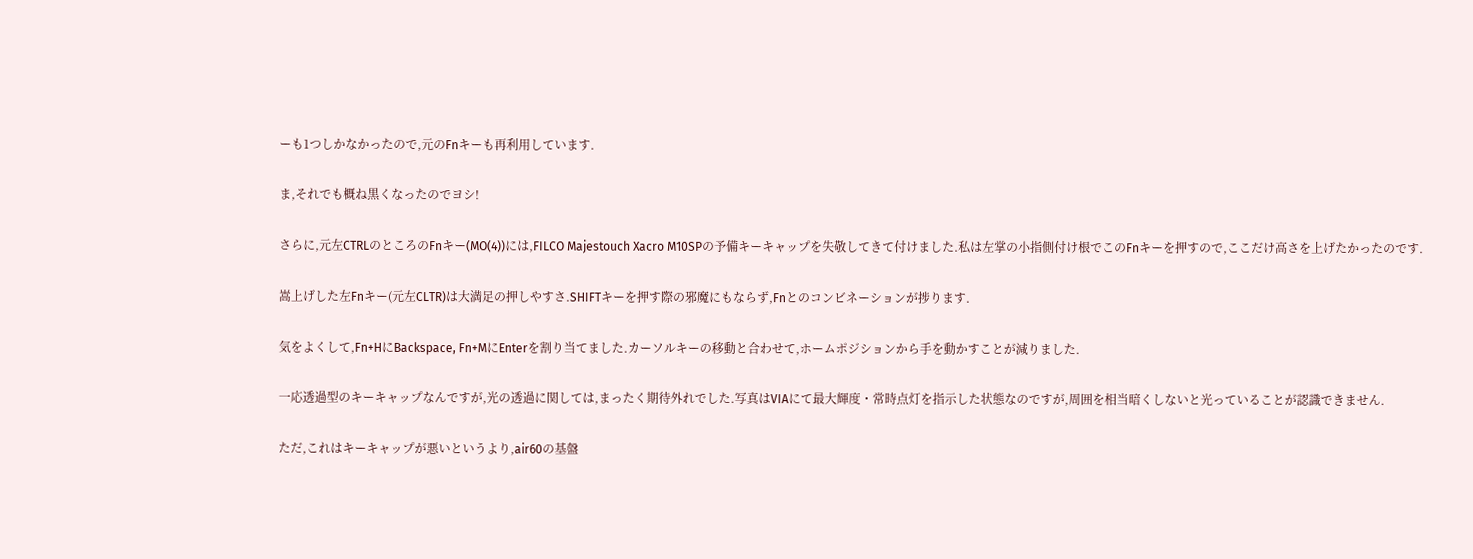ーも1つしかなかったので,元のFnキーも再利用しています.

ま,それでも概ね黒くなったのでヨシ!

さらに,元左CTRLのところのFnキー(MO(4))には,FILCO Majestouch Xacro M10SPの予備キーキャップを失敬してきて付けました.私は左掌の小指側付け根でこのFnキーを押すので,ここだけ高さを上げたかったのです.

嵩上げした左Fnキー(元左CLTR)は大満足の押しやすさ.SHIFTキーを押す際の邪魔にもならず,Fnとのコンビネーションが捗ります.

気をよくして,Fn+HにBackspace, Fn+MにEnterを割り当てました.カーソルキーの移動と合わせて,ホームポジションから手を動かすことが減りました.

一応透過型のキーキャップなんですが,光の透過に関しては,まったく期待外れでした.写真はVIAにて最大輝度・常時点灯を指示した状態なのですが,周囲を相当暗くしないと光っていることが認識できません.

ただ,これはキーキャップが悪いというより,air60の基盤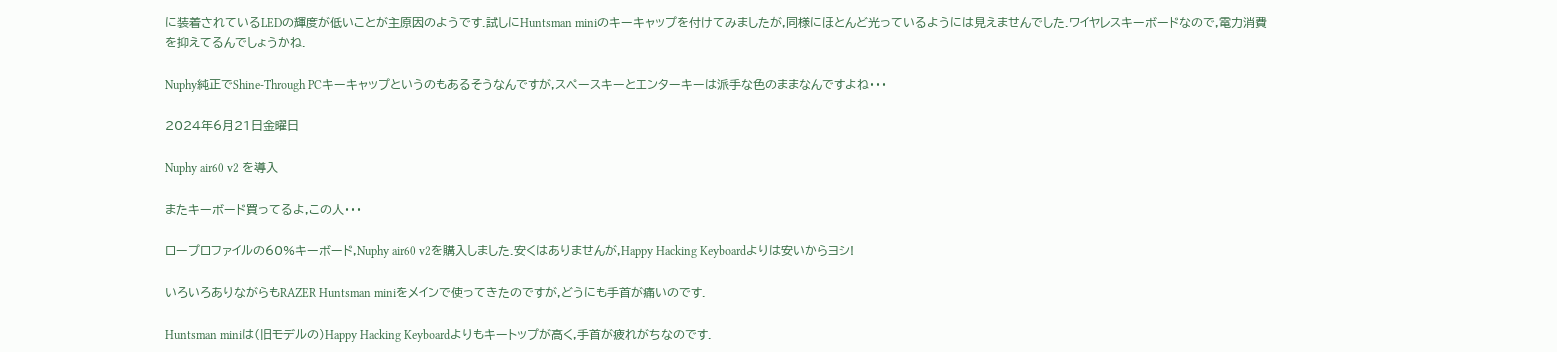に装着されているLEDの輝度が低いことが主原因のようです.試しにHuntsman miniのキーキャップを付けてみましたが,同様にほとんど光っているようには見えませんでした.ワイヤレスキーボードなので,電力消費を抑えてるんでしょうかね.

Nuphy純正でShine-Through PCキーキャップというのもあるそうなんですが,スペースキーとエンターキーは派手な色のままなんですよね・・・

2024年6月21日金曜日

Nuphy air60 v2 を導入

またキーボード買ってるよ,この人・・・

ロープロファイルの60%キーボード,Nuphy air60 v2を購入しました.安くはありませんが,Happy Hacking Keyboardよりは安いからヨシ!

いろいろありながらもRAZER Huntsman miniをメインで使ってきたのですが,どうにも手首が痛いのです.

Huntsman miniは(旧モデルの)Happy Hacking Keyboardよりもキートップが高く,手首が疲れがちなのです.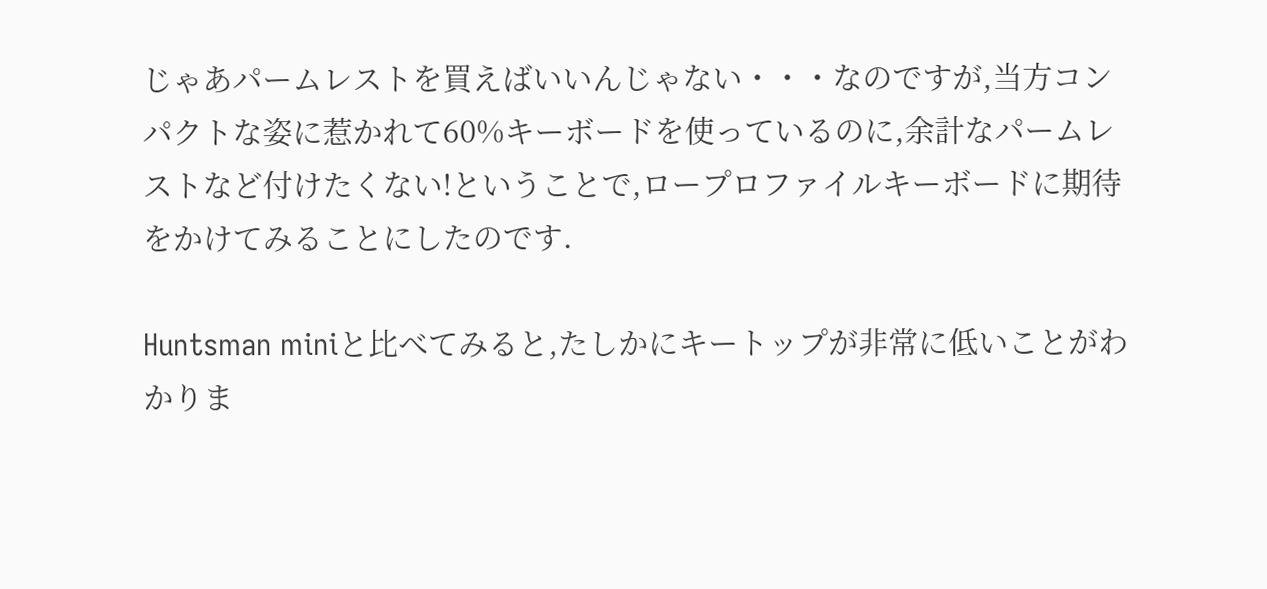じゃあパームレストを買えばいいんじゃない・・・なのですが,当方コンパクトな姿に惹かれて60%キーボードを使っているのに,余計なパームレストなど付けたくない!ということで,ロープロファイルキーボードに期待をかけてみることにしたのです.

Huntsman miniと比べてみると,たしかにキートップが非常に低いことがわかりま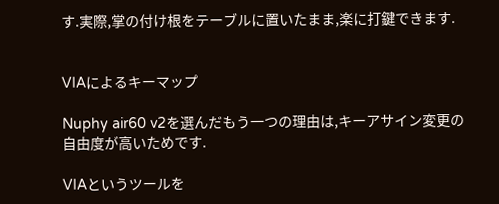す.実際,掌の付け根をテーブルに置いたまま,楽に打鍵できます.


VIAによるキーマップ

Nuphy air60 v2を選んだもう一つの理由は,キーアサイン変更の自由度が高いためです.

VIAというツールを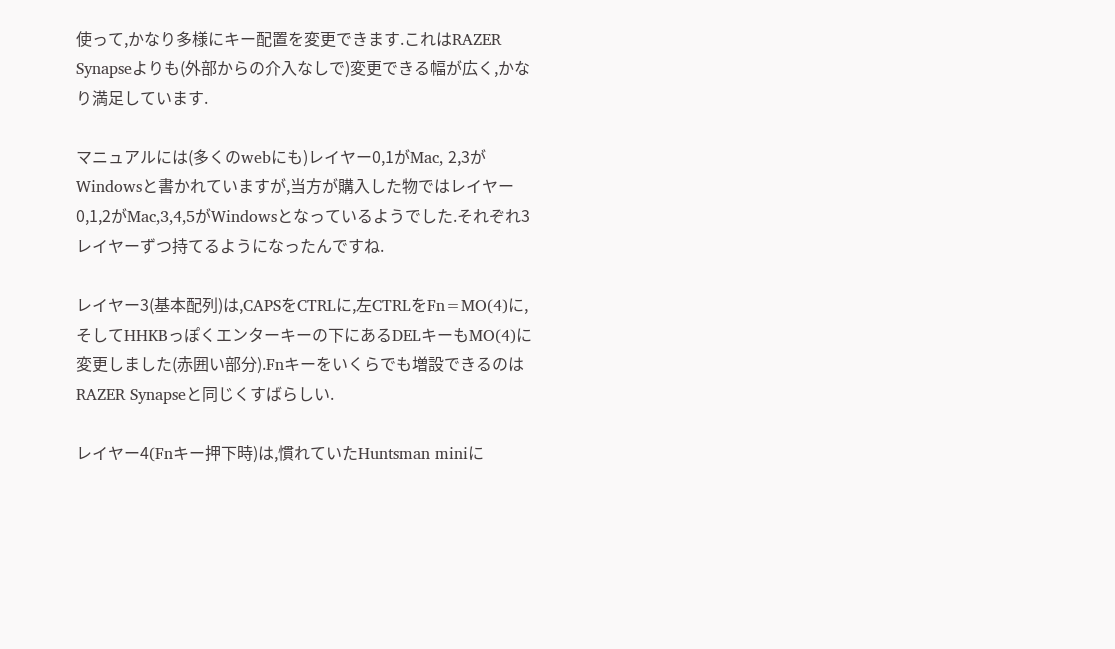使って,かなり多様にキー配置を変更できます.これはRAZER Synapseよりも(外部からの介入なしで)変更できる幅が広く,かなり満足しています.

マニュアルには(多くのwebにも)レイヤー0,1がMac, 2,3がWindowsと書かれていますが,当方が購入した物ではレイヤー0,1,2がMac,3,4,5がWindowsとなっているようでした.それぞれ3レイヤーずつ持てるようになったんですね.

レイヤー3(基本配列)は,CAPSをCTRLに,左CTRLをFn=MO(4)に,そしてHHKBっぽくエンターキーの下にあるDELキーもMO(4)に変更しました(赤囲い部分).Fnキーをいくらでも増設できるのはRAZER Synapseと同じくすばらしい.

レイヤー4(Fnキー押下時)は,慣れていたHuntsman miniに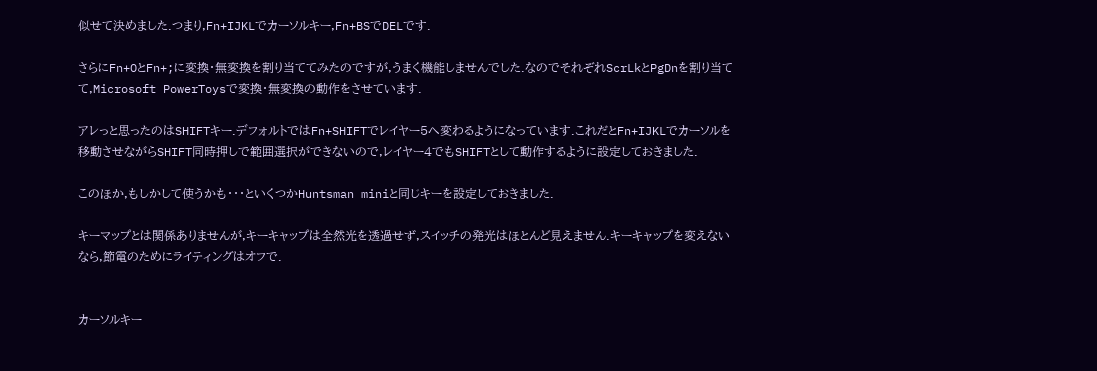似せて決めました.つまり,Fn+IJKLでカーソルキー,Fn+BSでDELです.

さらにFn+OとFn+;に変換・無変換を割り当ててみたのですが,うまく機能しませんでした.なのでそれぞれScrLkとPgDnを割り当てて,Microsoft PowerToysで変換・無変換の動作をさせています.

アレっと思ったのはSHIFTキー.デフォルトではFn+SHIFTでレイヤー5へ変わるようになっています.これだとFn+IJKLでカーソルを移動させながらSHIFT同時押しで範囲選択ができないので,レイヤー4でもSHIFTとして動作するように設定しておきました.

このほか,もしかして使うかも・・・といくつかHuntsman miniと同じキーを設定しておきました.

キーマップとは関係ありませんが,キーキャップは全然光を透過せず,スイッチの発光はほとんど見えません.キーキャップを変えないなら,節電のためにライティングはオフで.


カーソルキー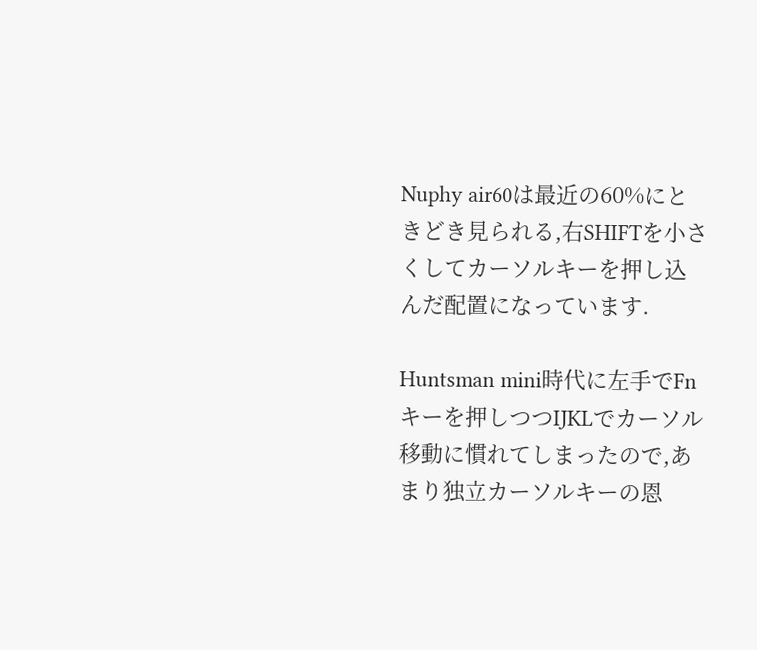Nuphy air60は最近の60%にときどき見られる,右SHIFTを小さくしてカーソルキーを押し込んだ配置になっています.

Huntsman mini時代に左手でFnキーを押しつつIJKLでカーソル移動に慣れてしまったので,あまり独立カーソルキーの恩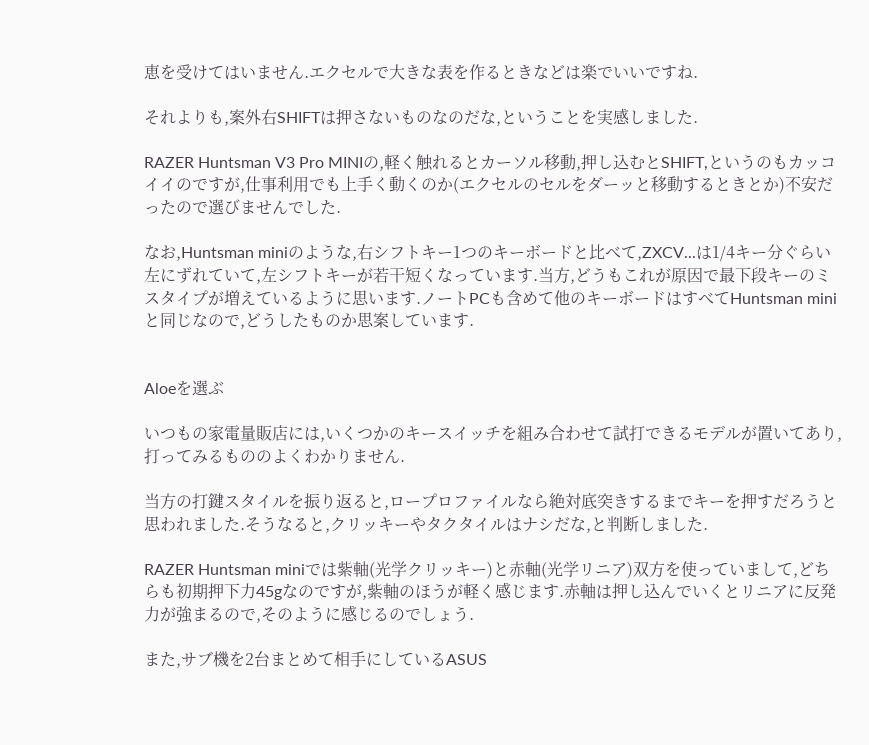恵を受けてはいません.エクセルで大きな表を作るときなどは楽でいいですね.

それよりも,案外右SHIFTは押さないものなのだな,ということを実感しました.

RAZER Huntsman V3 Pro MINIの,軽く触れるとカーソル移動,押し込むとSHIFT,というのもカッコイイのですが,仕事利用でも上手く動くのか(エクセルのセルをダーッと移動するときとか)不安だったので選びませんでした.

なお,Huntsman miniのような,右シフトキー1つのキーボードと比べて,ZXCV...は1/4キー分ぐらい左にずれていて,左シフトキーが若干短くなっています.当方,どうもこれが原因で最下段キーのミスタイプが増えているように思います.ノートPCも含めて他のキーボードはすべてHuntsman miniと同じなので,どうしたものか思案しています.


Aloeを選ぶ

いつもの家電量販店には,いくつかのキースイッチを組み合わせて試打できるモデルが置いてあり,打ってみるもののよくわかりません.

当方の打鍵スタイルを振り返ると,ロープロファイルなら絶対底突きするまでキーを押すだろうと思われました.そうなると,クリッキーやタクタイルはナシだな,と判断しました.

RAZER Huntsman miniでは紫軸(光学クリッキー)と赤軸(光学リニア)双方を使っていまして,どちらも初期押下力45gなのですが,紫軸のほうが軽く感じます.赤軸は押し込んでいくとリニアに反発力が強まるので,そのように感じるのでしょう.

また,サブ機を2台まとめて相手にしているASUS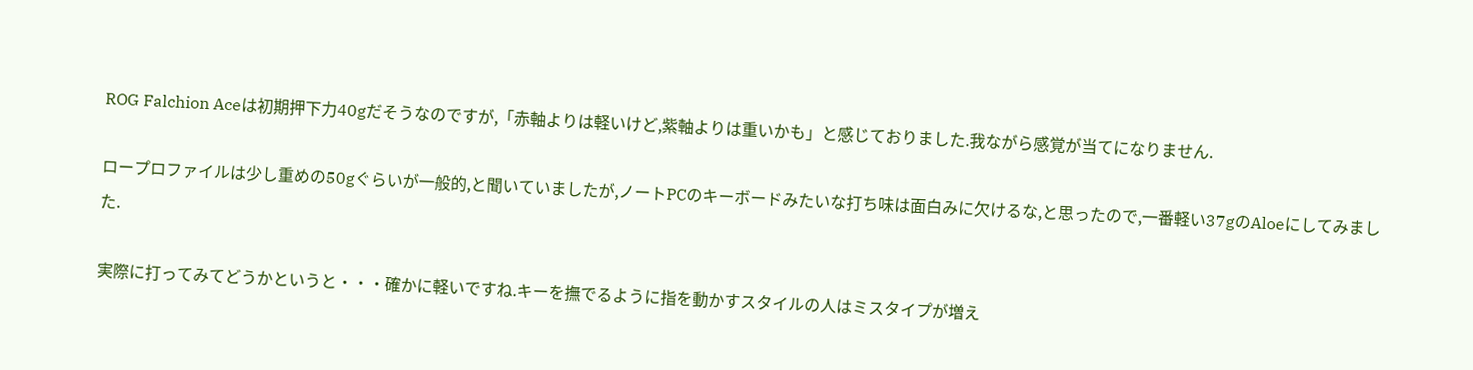ROG Falchion Aceは初期押下力40gだそうなのですが,「赤軸よりは軽いけど,紫軸よりは重いかも」と感じておりました.我ながら感覚が当てになりません.

ロープロファイルは少し重めの50gぐらいが一般的,と聞いていましたが,ノートPCのキーボードみたいな打ち味は面白みに欠けるな,と思ったので,一番軽い37gのAloeにしてみました.

実際に打ってみてどうかというと・・・確かに軽いですね.キーを撫でるように指を動かすスタイルの人はミスタイプが増え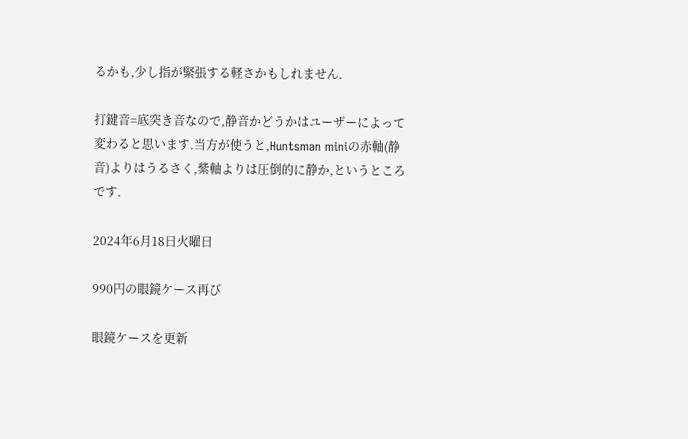るかも,少し指が緊張する軽さかもしれません.

打鍵音=底突き音なので,静音かどうかはユーザーによって変わると思います.当方が使うと,Huntsman miniの赤軸(静音)よりはうるさく,紫軸よりは圧倒的に静か,というところです.

2024年6月18日火曜日

990円の眼鏡ケース再び

眼鏡ケースを更新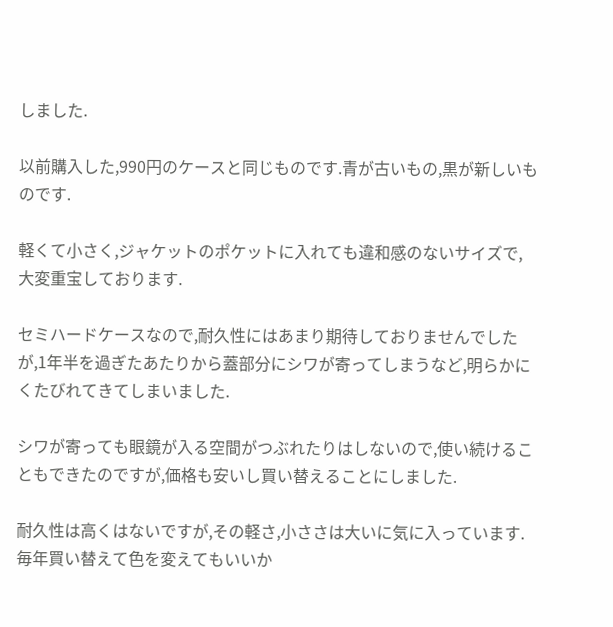しました.

以前購入した,990円のケースと同じものです.青が古いもの,黒が新しいものです.

軽くて小さく,ジャケットのポケットに入れても違和感のないサイズで,大変重宝しております.

セミハードケースなので,耐久性にはあまり期待しておりませんでしたが,1年半を過ぎたあたりから蓋部分にシワが寄ってしまうなど,明らかにくたびれてきてしまいました.

シワが寄っても眼鏡が入る空間がつぶれたりはしないので,使い続けることもできたのですが,価格も安いし買い替えることにしました.

耐久性は高くはないですが,その軽さ,小ささは大いに気に入っています.毎年買い替えて色を変えてもいいか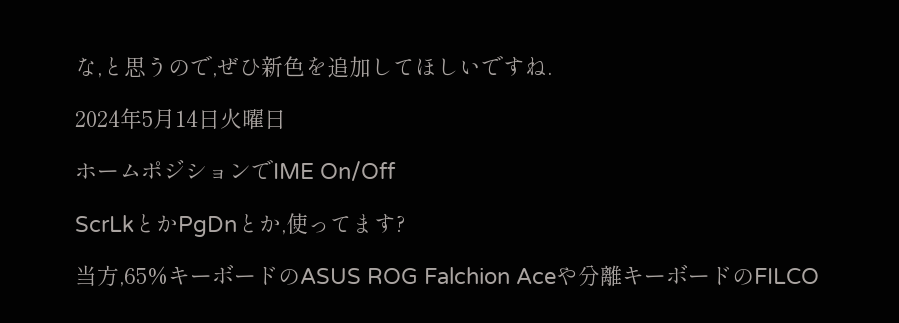な,と思うので,ぜひ新色を追加してほしいですね.

2024年5月14日火曜日

ホームポジションでIME On/Off

ScrLkとかPgDnとか,使ってます?

当方,65%キーボードのASUS ROG Falchion Aceや分離キーボードのFILCO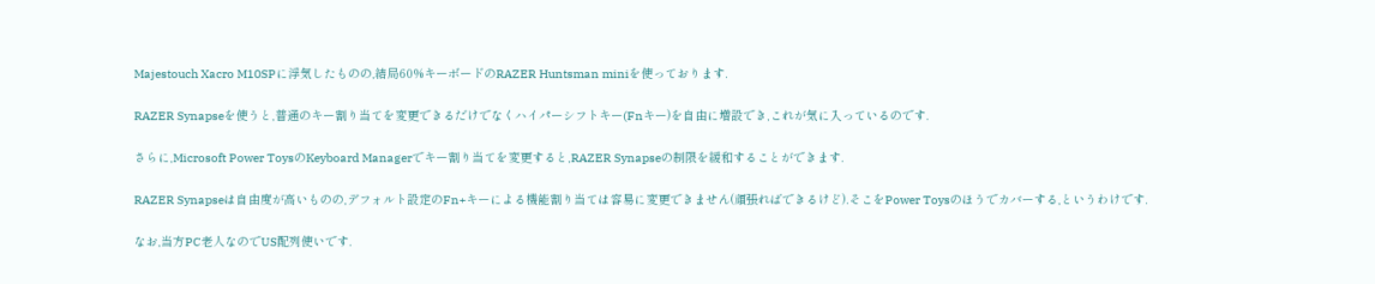Majestouch Xacro M10SPに浮気したものの,結局60%キーボードのRAZER Huntsman miniを使っております.

RAZER Synapseを使うと,普通のキー割り当てを変更できるだけでなくハイパーシフトキー(Fnキー)を自由に増設でき,これが気に入っているのです.

さらに,Microsoft Power ToysのKeyboard Managerでキー割り当てを変更すると,RAZER Synapseの制限を緩和することができます.

RAZER Synapseは自由度が高いものの,デフォルト設定のFn+キーによる機能割り当ては容易に変更できません(頑張ればできるけど).そこをPower Toysのほうでカバーする,というわけです.

なお,当方PC老人なのでUS配列使いです.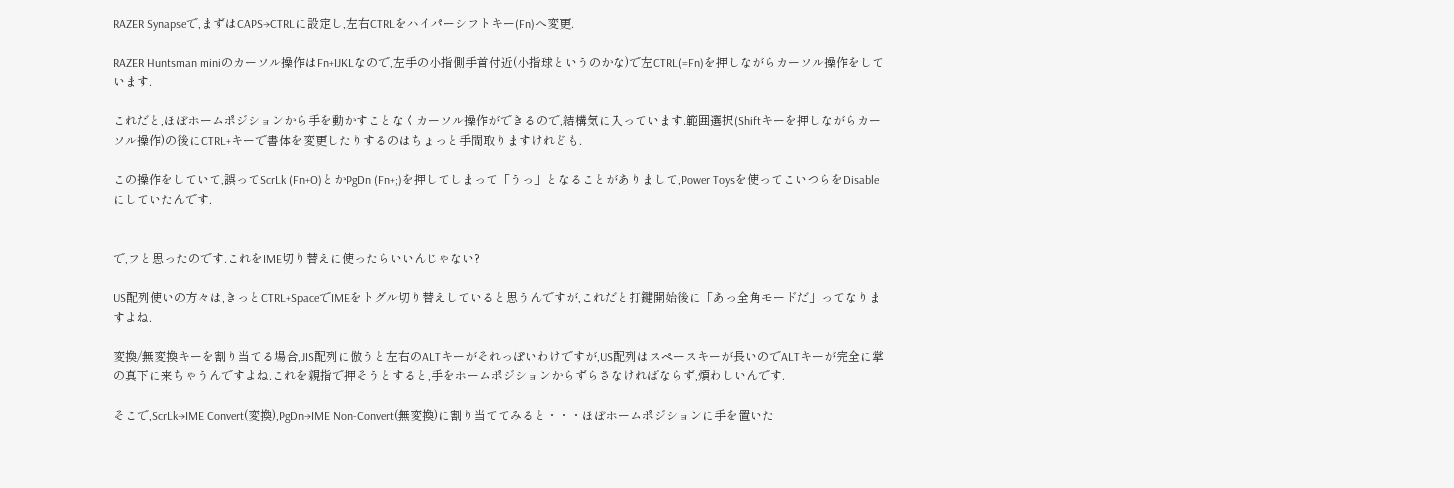RAZER Synapseで,まずはCAPS→CTRLに設定し,左右CTRLをハイパーシフトキー(Fn)へ変更.

RAZER Huntsman miniのカーソル操作はFn+IJKLなので,左手の小指側手首付近(小指球というのかな)で左CTRL(=Fn)を押しながらカーソル操作をしています.

これだと,ほぼホームポジションから手を動かすことなくカーソル操作ができるので,結構気に入っています.範囲選択(Shiftキーを押しながらカーソル操作)の後にCTRL+キーで書体を変更したりするのはちょっと手間取りますけれども.

この操作をしていて,誤ってScrLk (Fn+O)とかPgDn (Fn+;)を押してしまって「うっ」となることがありまして,Power Toysを使ってこいつらをDisableにしていたんです.


で,フと思ったのです.これをIME切り替えに使ったらいいんじゃない?

US配列使いの方々は,きっとCTRL+SpaceでIMEをトグル切り替えしていると思うんですが,これだと打鍵開始後に「あっ全角モードだ」ってなりますよね.

変換/無変換キーを割り当てる場合,JIS配列に倣うと左右のALTキーがそれっぽいわけですが,US配列はスペースキーが長いのでALTキーが完全に掌の真下に来ちゃうんですよね.これを親指で押そうとすると,手をホームポジションからずらさなければならず,煩わしいんです.

そこで,ScrLk→IME Convert(変換),PgDn→IME Non-Convert(無変換)に割り当ててみると・・・ほぼホームポジションに手を置いた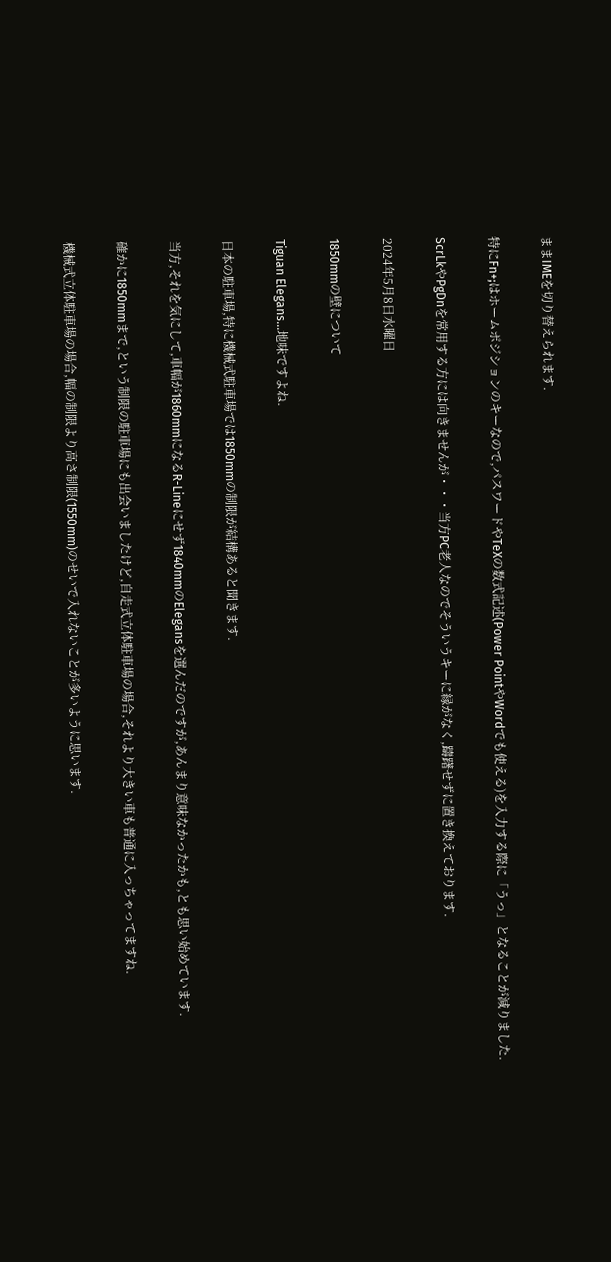ままIMEを切り替えられます.

特にFn+;はホームポジションのキーなので,パスワードやTeXの数式記述(Power PointやWordでも使える)を入力する際に「うっ」となることが減りました.

ScrLkやPgDnを常用する方には向きませんが・・・当方PC老人なのでそういうキーに縁がなく,躊躇せずに置き換えております.

2024年5月8日水曜日

1850mmの壁について

Tiguan Elegans...地味ですよね.

日本の駐車場,特に機械式駐車場では1850mmの制限が結構あると聞きます.

当方,それを気にして,車幅が1860mmになるR-Lineにせず1840mmのElegansを選んだのですが,あんまり意味なかったかも,とも思い始めています.

確かに1850mmまで,という制限の駐車場にも出会いましたけど,自走式立体駐車場の場合,それより大きい車も普通に入っちゃってますね.

機械式立体駐車場の場合,幅の制限より高さ制限(1550mm)のせいで入れないことが多いように思います.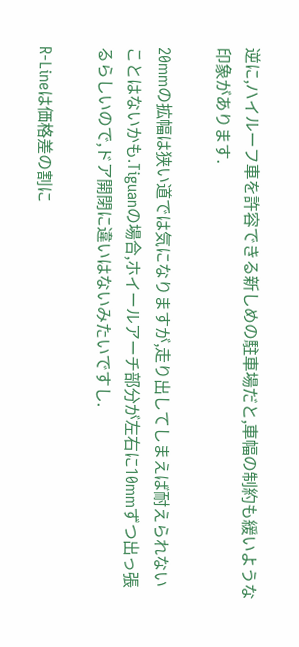逆に,ハイルーフ車を許容できる新しめの駐車場だと,車幅の制約も緩いような印象があります.

20mmの拡幅は狭い道では気になりますが,走り出してしまえば耐えられないことはないかも.Tiguanの場合,ホイールアーチ部分が左右に10mmずつ出っ張るらしいので,ドア開閉に違いはないみたいですし.

R-Lineは価格差の割に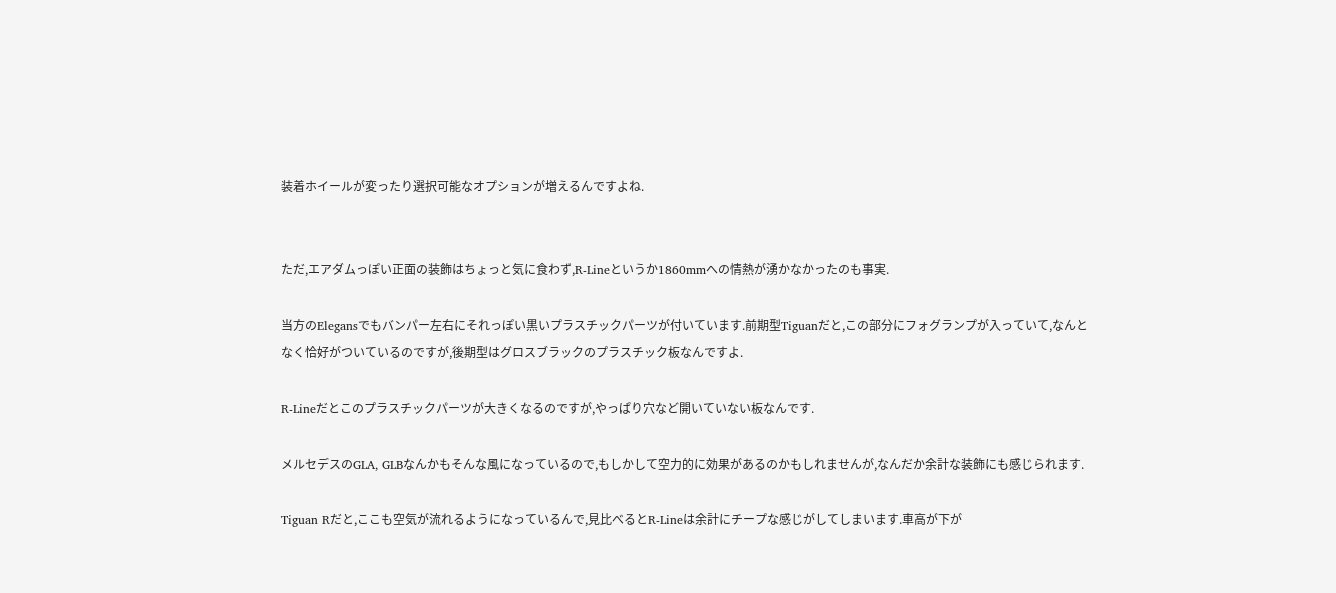装着ホイールが変ったり選択可能なオプションが増えるんですよね.


ただ,エアダムっぽい正面の装飾はちょっと気に食わず,R-Lineというか1860mmへの情熱が湧かなかったのも事実.

当方のElegansでもバンパー左右にそれっぽい黒いプラスチックパーツが付いています.前期型Tiguanだと,この部分にフォグランプが入っていて,なんとなく恰好がついているのですが,後期型はグロスブラックのプラスチック板なんですよ.

R-Lineだとこのプラスチックパーツが大きくなるのですが,やっぱり穴など開いていない板なんです.

メルセデスのGLA, GLBなんかもそんな風になっているので,もしかして空力的に効果があるのかもしれませんが,なんだか余計な装飾にも感じられます.

Tiguan Rだと,ここも空気が流れるようになっているんで,見比べるとR-Lineは余計にチープな感じがしてしまいます.車高が下が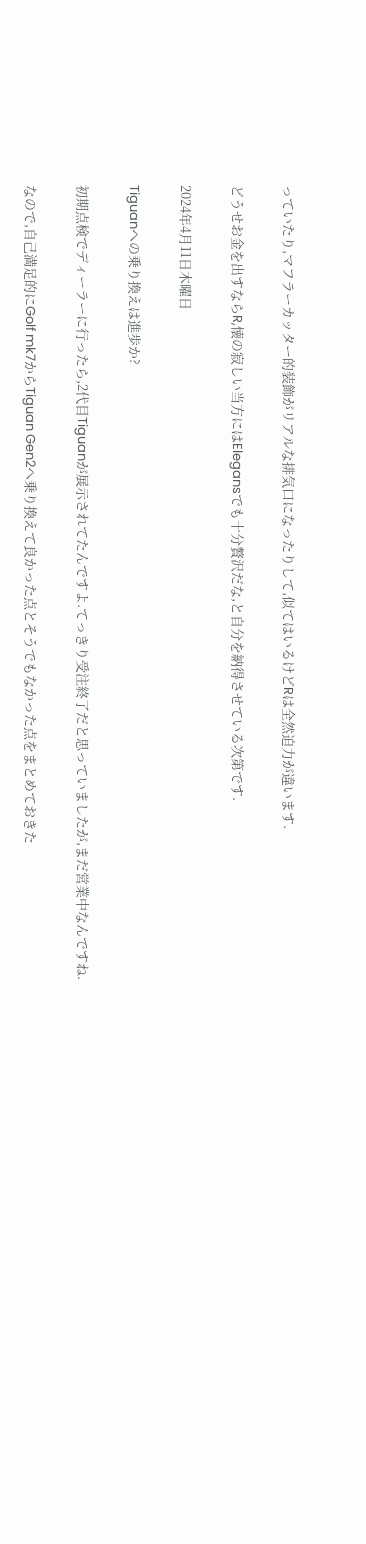っていたり,マフラーカッター的装飾がリアルな排気口になったりして,似てはいるけどRは全然迫力が違います.

どうせお金を出すならR,懐の寂しい当方にはElegansでも十分贅沢だな,と自分を納得させている次第です.

2024年4月11日木曜日

Tiguanへの乗り換えは進歩か?

初期点検でディーラーに行ったら,2代目Tiguanが展示されてたんですよ.てっきり受注終了だと思っていましたが,まだ営業中なんですね.

なので,自己満足的にGolf mk7からTiguan Gen2へ乗り換えて良かった点とそうでもなかった点をまとめておきた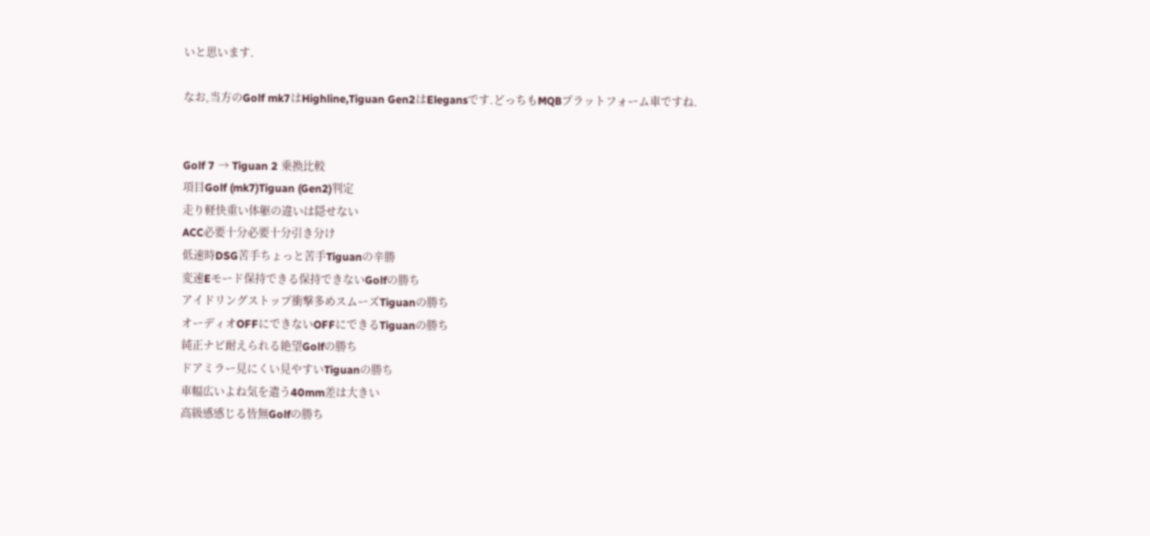いと思います.

なお,当方のGolf mk7はHighline,Tiguan Gen2はElegansです.どっちもMQBプラットフォーム車ですね.


Golf 7 → Tiguan 2 乗換比較
項目Golf (mk7)Tiguan (Gen2)判定
走り軽快重い体躯の違いは隠せない
ACC必要十分必要十分引き分け
低速時DSG苦手ちょっと苦手Tiguanの辛勝
変速Eモード保持できる保持できないGolfの勝ち
アイドリングストップ衝撃多めスムーズTiguanの勝ち
オーディオOFFにできないOFFにできるTiguanの勝ち
純正ナビ耐えられる絶望Golfの勝ち
ドアミラー見にくい見やすいTiguanの勝ち
車幅広いよね気を遣う40mm差は大きい
高級感感じる皆無Golfの勝ち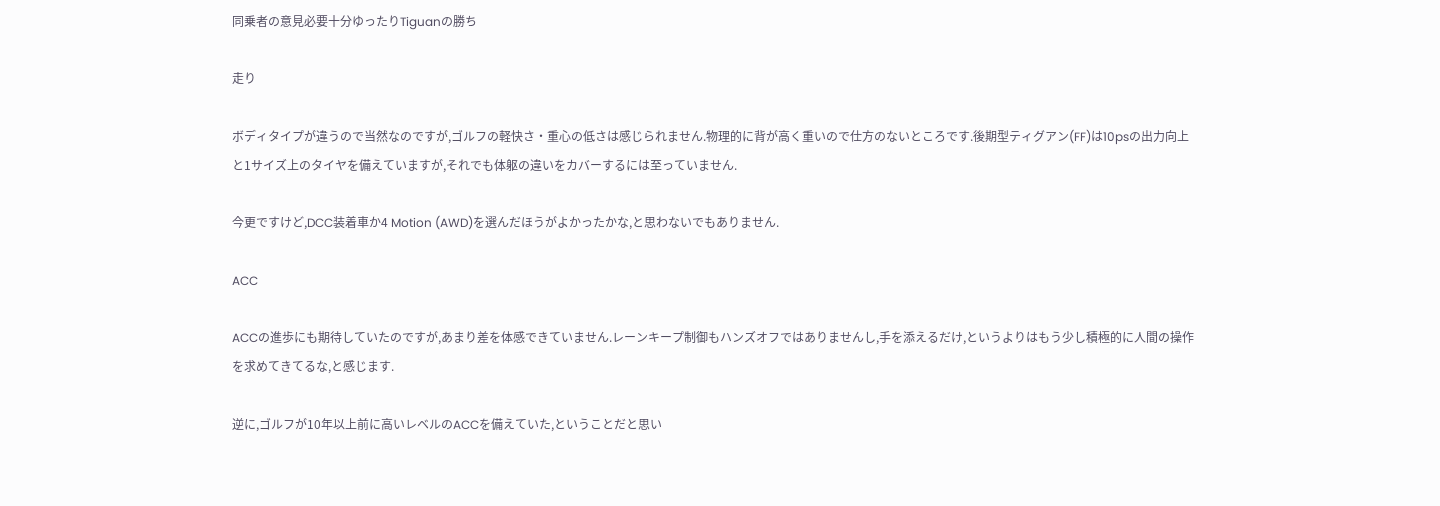同乗者の意見必要十分ゆったりTiguanの勝ち

走り

ボディタイプが違うので当然なのですが,ゴルフの軽快さ・重心の低さは感じられません.物理的に背が高く重いので仕方のないところです.後期型ティグアン(FF)は10psの出力向上と1サイズ上のタイヤを備えていますが,それでも体躯の違いをカバーするには至っていません.

今更ですけど,DCC装着車か4 Motion (AWD)を選んだほうがよかったかな,と思わないでもありません.

ACC

ACCの進歩にも期待していたのですが,あまり差を体感できていません.レーンキープ制御もハンズオフではありませんし,手を添えるだけ,というよりはもう少し積極的に人間の操作を求めてきてるな,と感じます.

逆に,ゴルフが10年以上前に高いレベルのACCを備えていた,ということだと思い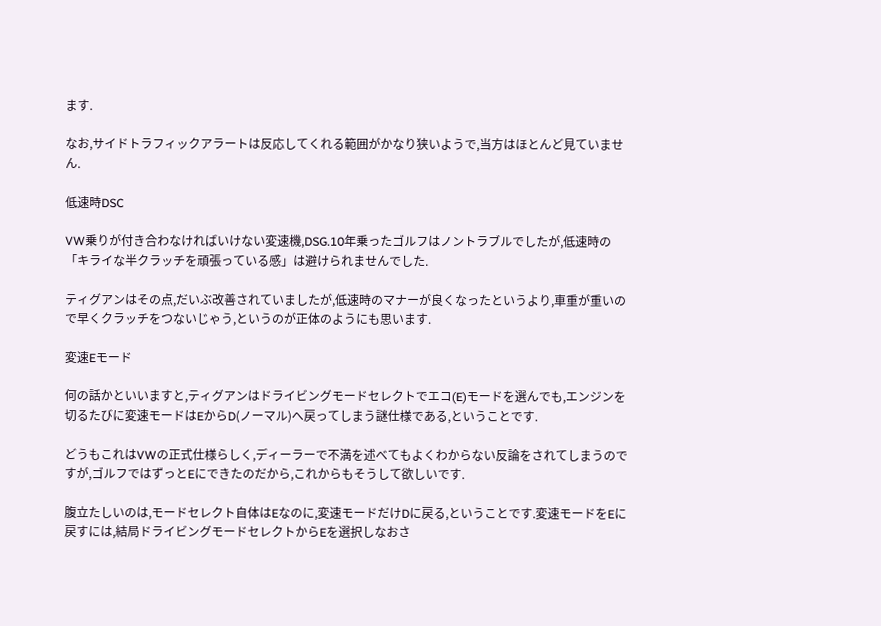ます.

なお,サイドトラフィックアラートは反応してくれる範囲がかなり狭いようで,当方はほとんど見ていません.

低速時DSC

VW乗りが付き合わなければいけない変速機,DSG.10年乗ったゴルフはノントラブルでしたが,低速時の「キライな半クラッチを頑張っている感」は避けられませんでした.

ティグアンはその点,だいぶ改善されていましたが,低速時のマナーが良くなったというより,車重が重いので早くクラッチをつないじゃう,というのが正体のようにも思います.

変速Eモード

何の話かといいますと,ティグアンはドライビングモードセレクトでエコ(E)モードを選んでも,エンジンを切るたびに変速モードはEからD(ノーマル)へ戻ってしまう謎仕様である,ということです.

どうもこれはVWの正式仕様らしく,ディーラーで不満を述べてもよくわからない反論をされてしまうのですが,ゴルフではずっとEにできたのだから,これからもそうして欲しいです.

腹立たしいのは,モードセレクト自体はEなのに,変速モードだけDに戻る,ということです.変速モードをEに戻すには,結局ドライビングモードセレクトからEを選択しなおさ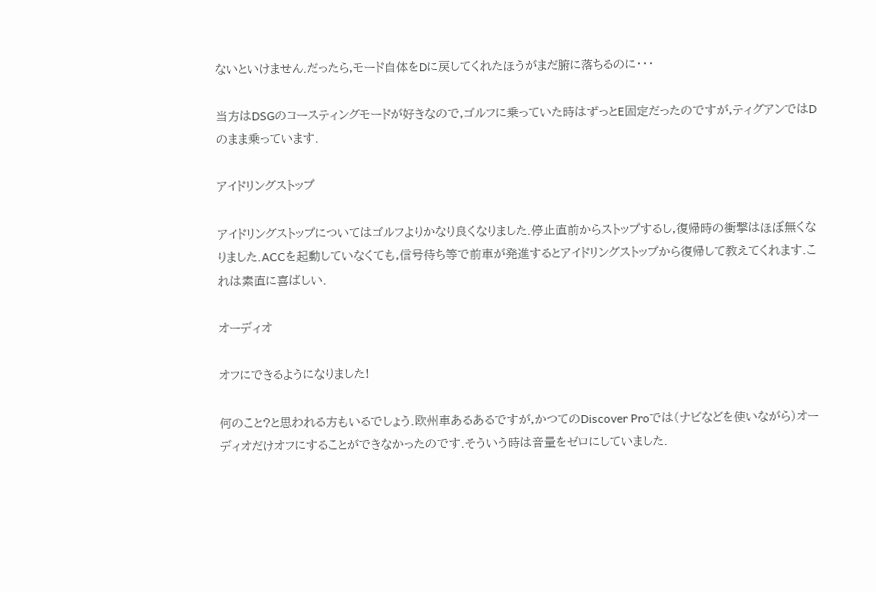ないといけません.だったら,モード自体をDに戻してくれたほうがまだ腑に落ちるのに・・・

当方はDSGのコースティングモードが好きなので,ゴルフに乗っていた時はずっとE固定だったのですが,ティグアンではDのまま乗っています.

アイドリングストップ

アイドリングストップについてはゴルフよりかなり良くなりました.停止直前からストップするし,復帰時の衝撃はほぼ無くなりました.ACCを起動していなくても,信号待ち等で前車が発進するとアイドリングストップから復帰して教えてくれます.これは素直に喜ばしい.

オーディオ

オフにできるようになりました!

何のこと?と思われる方もいるでしょう.欧州車あるあるですが,かつてのDiscover Proでは(ナビなどを使いながら)オーディオだけオフにすることができなかったのです.そういう時は音量をゼロにしていました.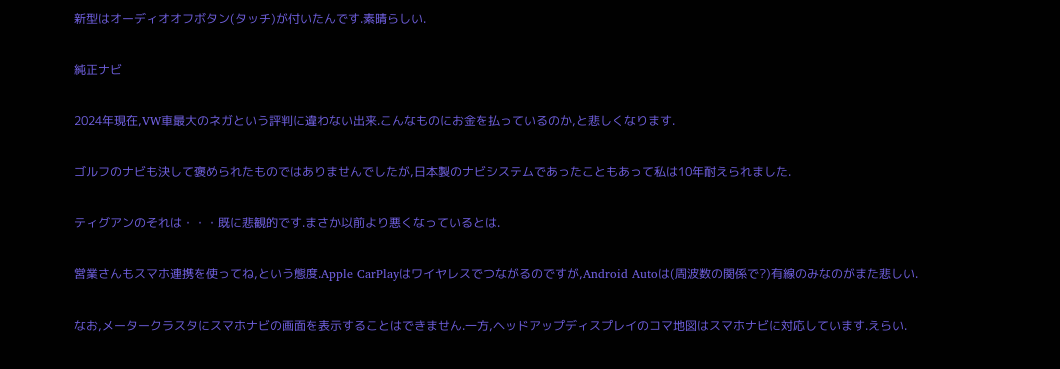新型はオーディオオフボタン(タッチ)が付いたんです.素晴らしい.

純正ナビ

2024年現在,VW車最大のネガという評判に違わない出来.こんなものにお金を払っているのか,と悲しくなります.

ゴルフのナビも決して褒められたものではありませんでしたが,日本製のナビシステムであったこともあって私は10年耐えられました.

ティグアンのそれは・・・既に悲観的です.まさか以前より悪くなっているとは.

営業さんもスマホ連携を使ってね,という態度.Apple CarPlayはワイヤレスでつながるのですが,Android Autoは(周波数の関係で?)有線のみなのがまた悲しい.

なお,メータークラスタにスマホナビの画面を表示することはできません.一方,ヘッドアップディスプレイのコマ地図はスマホナビに対応しています.えらい.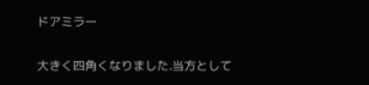ドアミラー

大きく四角くなりました.当方として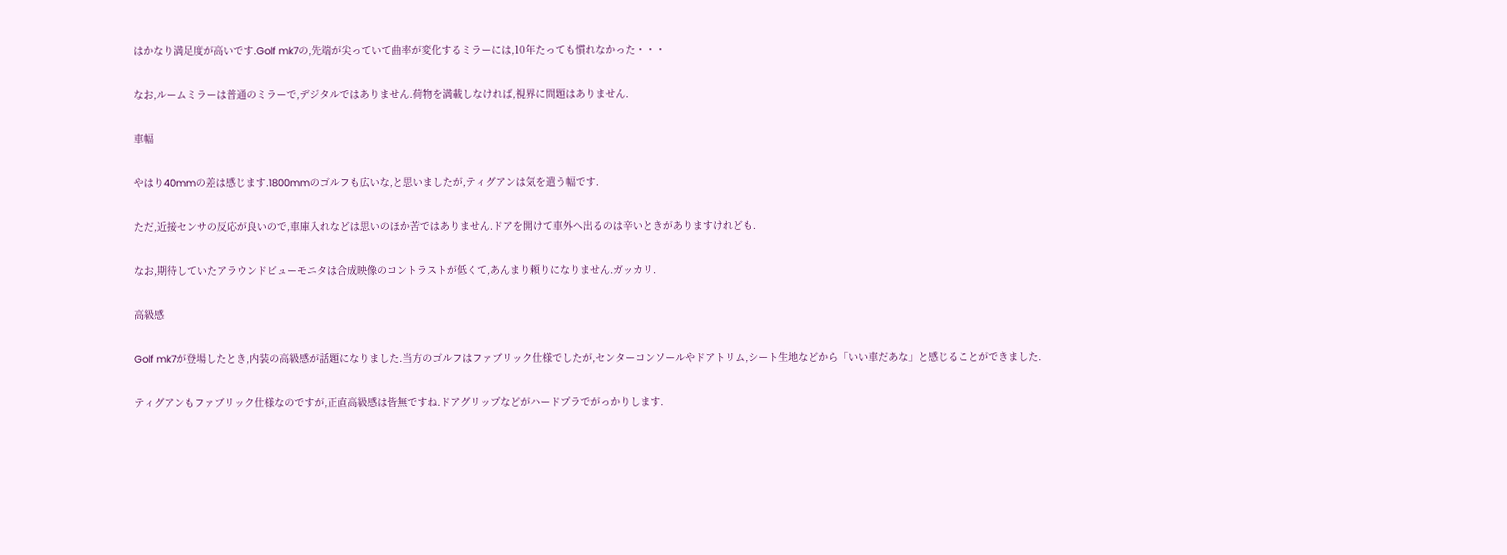はかなり満足度が高いです.Golf mk7の,先端が尖っていて曲率が変化するミラーには,10年たっても慣れなかった・・・

なお,ルームミラーは普通のミラーで,デジタルではありません.荷物を満載しなければ,視界に問題はありません.

車幅

やはり40mmの差は感じます.1800mmのゴルフも広いな,と思いましたが,ティグアンは気を遣う幅です.

ただ,近接センサの反応が良いので,車庫入れなどは思いのほか苦ではありません.ドアを開けて車外へ出るのは辛いときがありますけれども.

なお,期待していたアラウンドビューモニタは合成映像のコントラストが低くて,あんまり頼りになりません.ガッカリ.

高級感

Golf mk7が登場したとき,内装の高級感が話題になりました.当方のゴルフはファブリック仕様でしたが,センターコンソールやドアトリム,シート生地などから「いい車だあな」と感じることができました.

ティグアンもファブリック仕様なのですが,正直高級感は皆無ですね.ドアグリップなどがハードプラでがっかりします.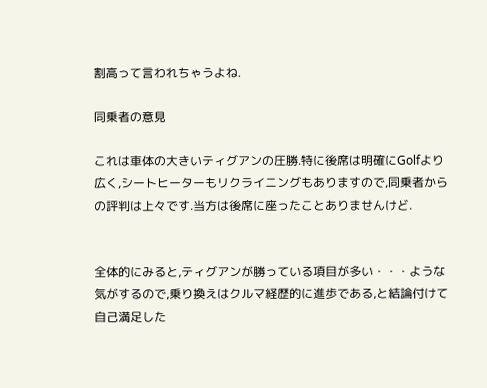割高って言われちゃうよね.

同乗者の意見

これは車体の大きいティグアンの圧勝.特に後席は明確にGolfより広く,シートヒーターもリクライニングもありますので,同乗者からの評判は上々です.当方は後席に座ったことありませんけど.


全体的にみると,ティグアンが勝っている項目が多い・・・ような気がするので,乗り換えはクルマ経歴的に進歩である,と結論付けて自己満足した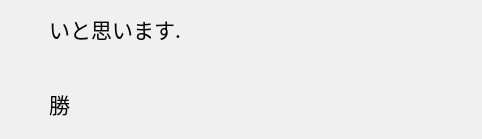いと思います.

勝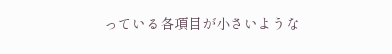っている各項目が小さいような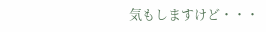気もしますけど・・・